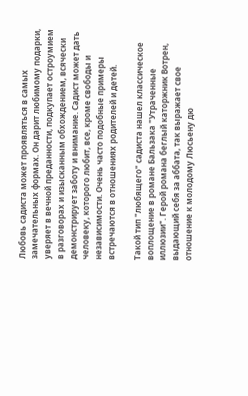Любовь садиста может проявляться в самых замечательных формах. Он дарит любимому подарки, уверяет в вечной преданности, подкупает остроумием в разговорах и изысканным обхождением, всячески демонстрирует заботу и внимание. Садист может дать человеку, которого любит, все, кроме свободы и независимости. Очень часто подобные примеры встречаются в отношениях родителей и детей.

Такой тип "любящего" садиста нашел классическое воплощение в романе Бальзака "Утраченные иллюзии". Герой романа беглый каторжник Вотрен, выдающий себя за аббата, так выражает свое отношение к молодому Люсьену дю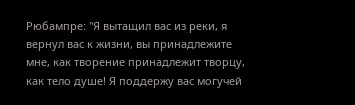Рюбампре: "Я вытащил вас из реки, я вернул вас к жизни, вы принадлежите мне, как творение принадлежит творцу, как тело душе! Я поддержу вас могучей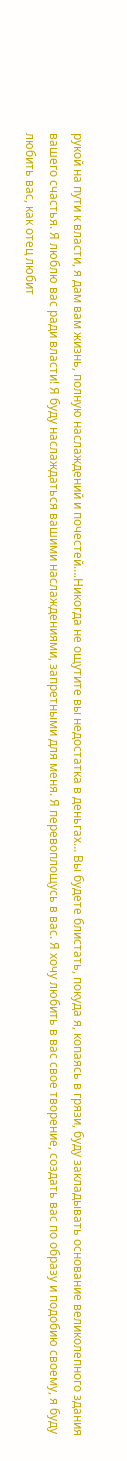рукой на пути к власти, я дам вам жизнь, полную наслаждений и почестей….Никогда не ощутите вы недостатка в деньгах… Вы будете блистать, покуда я, копаясь в грязи, буду закладывать основание великолепного здания вашего счастья. Я люблю вас ради власти! Я буду наслаждаться вашими наслаждениями, запретными для меня. Я перевоплощусь в вас. Я хочу любить в вас свое творение, создать вас по образу и подобию своему, я буду любить вас, как отец любит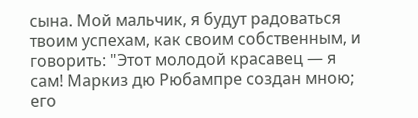сына. Мой мальчик, я будут радоваться твоим успехам, как своим собственным, и говорить: "Этот молодой красавец — я сам! Маркиз дю Рюбампре создан мною; его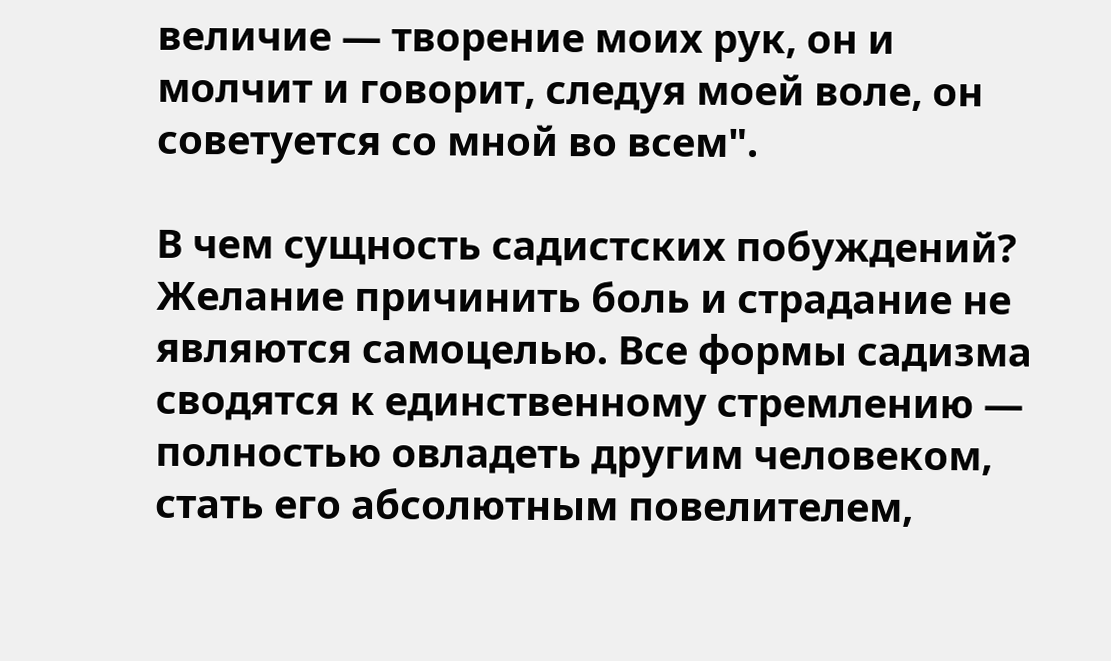величие — творение моих рук, он и молчит и говорит, следуя моей воле, он советуется со мной во всем".

В чем сущность садистских побуждений? Желание причинить боль и страдание не являются самоцелью. Все формы садизма сводятся к единственному стремлению — полностью овладеть другим человеком, стать его абсолютным повелителем,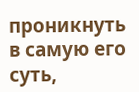проникнуть в самую его суть,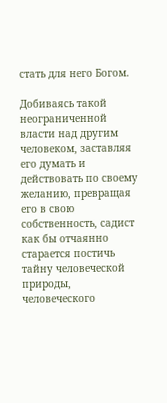стать для него Богом.

Добиваясь такой неограниченной власти над другим человеком, заставляя его думать и действовать по своему желанию, превращая его в свою собственность, садист как бы отчаянно старается постичь тайну человеческой природы, человеческого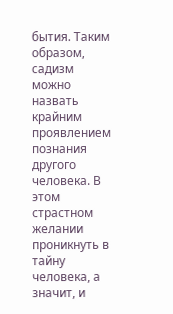бытия. Таким образом, садизм можно назвать крайним проявлением познания другого человека. В этом страстном желании проникнуть в тайну человека, а значит, и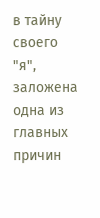в тайну своего "я", заложена одна из главных причин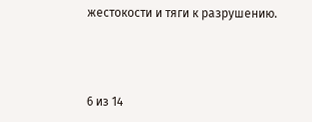жестокости и тяги к разрушению.



6 из 14